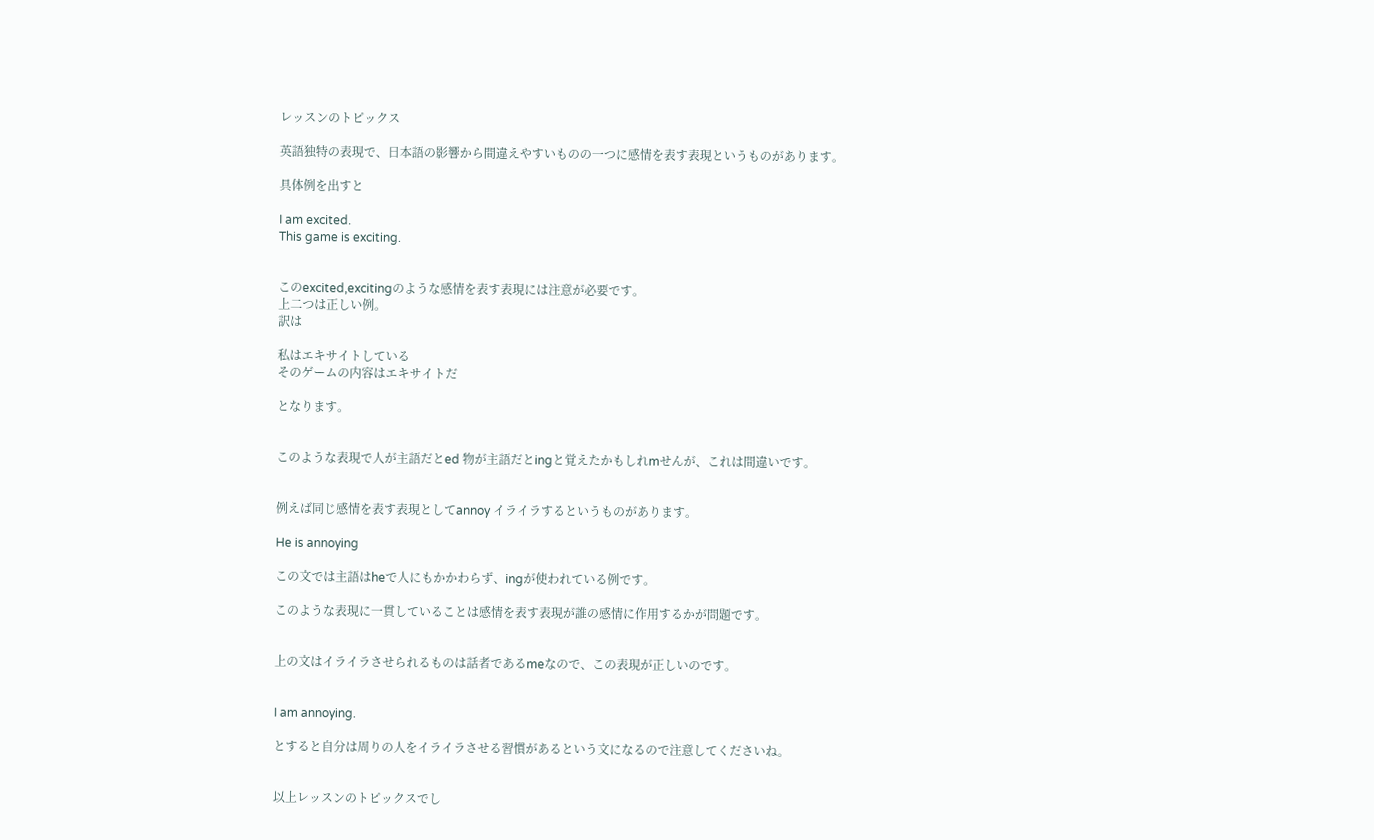レッスンのトピックス

英語独特の表現で、日本語の影響から間違えやすいものの一つに感情を表す表現というものがあります。

具体例を出すと

I am excited.
This game is exciting.


このexcited,excitingのような感情を表す表現には注意が必要です。
上二つは正しい例。
訳は

私はエキサイトしている
そのゲームの内容はエキサイトだ

となります。


このような表現で人が主語だとed 物が主語だとingと覚えたかもしれmせんが、これは間違いです。


例えば同じ感情を表す表現としてannoy イライラするというものがあります。

He is annoying

この文では主語はheで人にもかかわらず、ingが使われている例です。

このような表現に一貫していることは感情を表す表現が誰の感情に作用するかが問題です。


上の文はイライラさせられるものは話者であるmeなので、この表現が正しいのです。


I am annoying.

とすると自分は周りの人をイライラさせる習慣があるという文になるので注意してくださいね。


以上レッスンのトピックスでし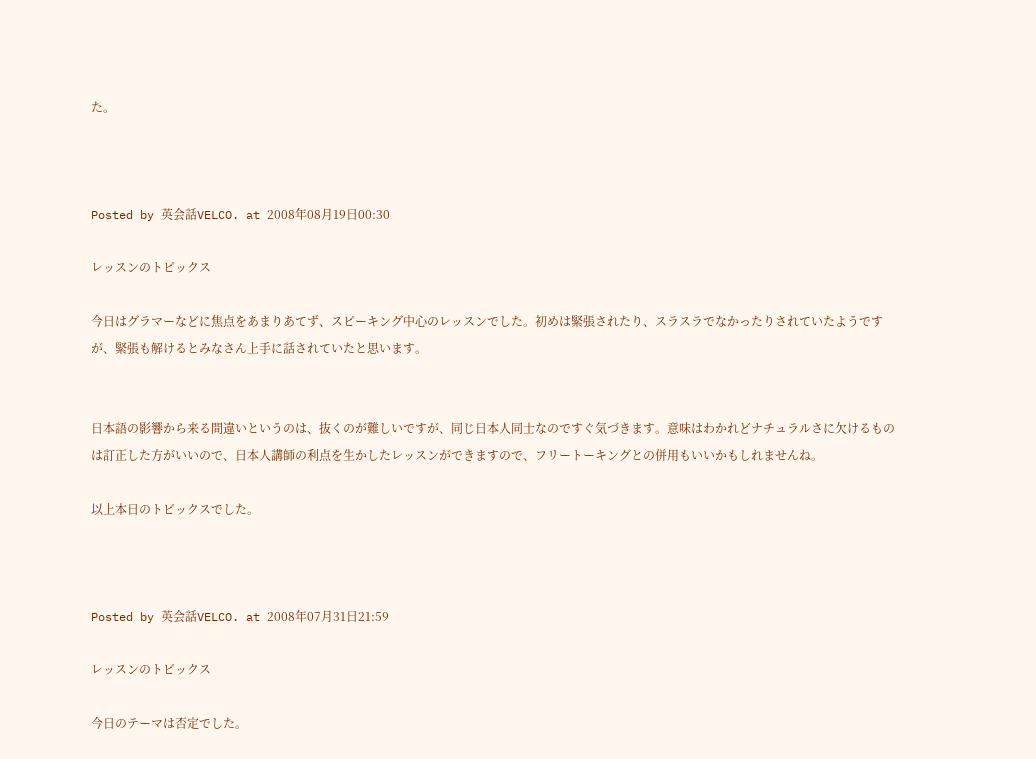た。



Posted by 英会話VELCO. at 2008年08月19日00:30

レッスンのトピックス

今日はグラマーなどに焦点をあまりあてず、スピーキング中心のレッスンでした。初めは緊張されたり、スラスラでなかったりされていたようですが、緊張も解けるとみなさん上手に話されていたと思います。


日本語の影響から来る間違いというのは、抜くのが難しいですが、同じ日本人同士なのですぐ気づきます。意味はわかれどナチュラルさに欠けるものは訂正した方がいいので、日本人講師の利点を生かしたレッスンができますので、フリートーキングとの併用もいいかもしれませんね。

以上本日のトピックスでした。



Posted by 英会話VELCO. at 2008年07月31日21:59

レッスンのトピックス

今日のテーマは否定でした。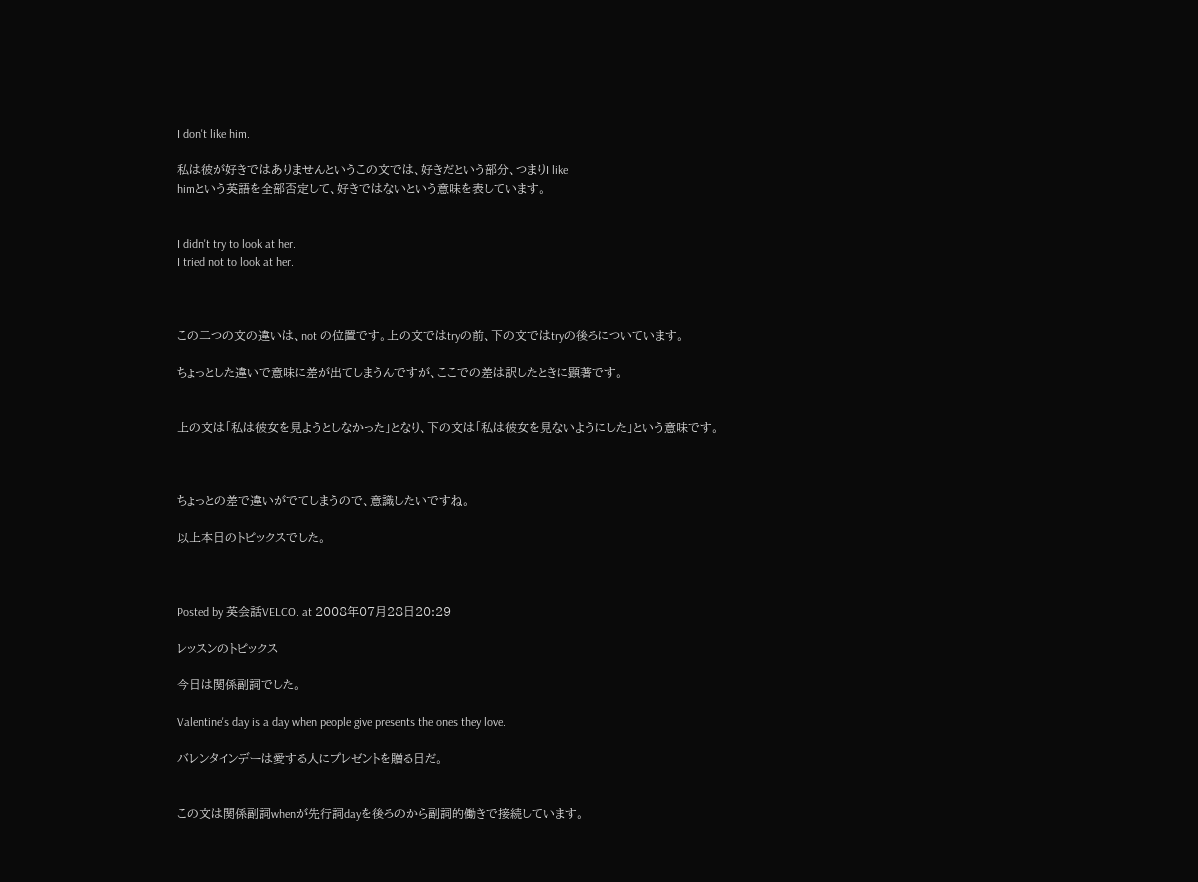I don't like him.

私は彼が好きではありませんというこの文では、好きだという部分、つまりI like
himという英語を全部否定して、好きではないという意味を表しています。


I didn't try to look at her.
I tried not to look at her.



この二つの文の違いは、not の位置です。上の文ではtryの前、下の文ではtryの後ろについています。

ちょっとした違いで意味に差が出てしまうんですが、ここでの差は訳したときに顕著です。


上の文は「私は彼女を見ようとしなかった」となり、下の文は「私は彼女を見ないようにした」という意味です。



ちょっとの差で違いがでてしまうので、意識したいですね。

以上本日のトピックスでした。



Posted by 英会話VELCO. at 2008年07月28日20:29

レッスンのトピックス

今日は関係副詞でした。

Valentine's day is a day when people give presents the ones they love.

バレンタインデーは愛する人にプレゼントを贈る日だ。


この文は関係副詞whenが先行詞dayを後ろのから副詞的働きで接続しています。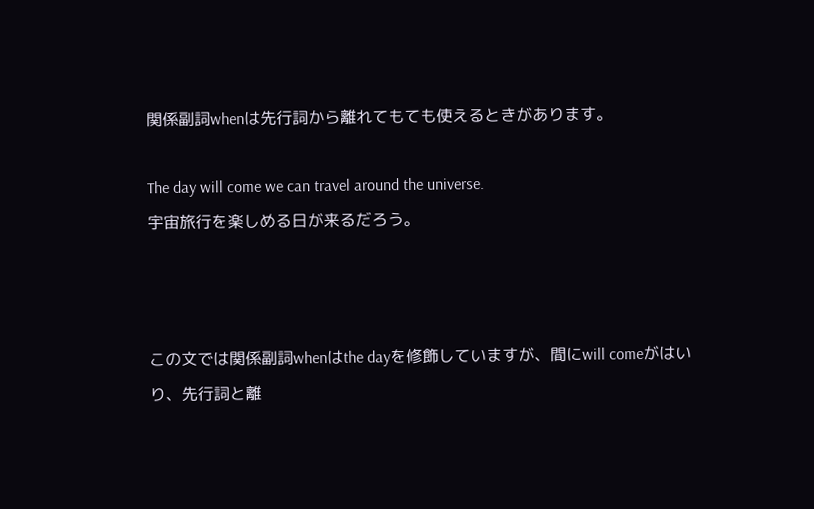関係副詞whenは先行詞から離れてもても使えるときがあります。

The day will come we can travel around the universe.
宇宙旅行を楽しめる日が来るだろう。



この文では関係副詞whenはthe dayを修飾していますが、間にwill comeがはいり、先行詞と離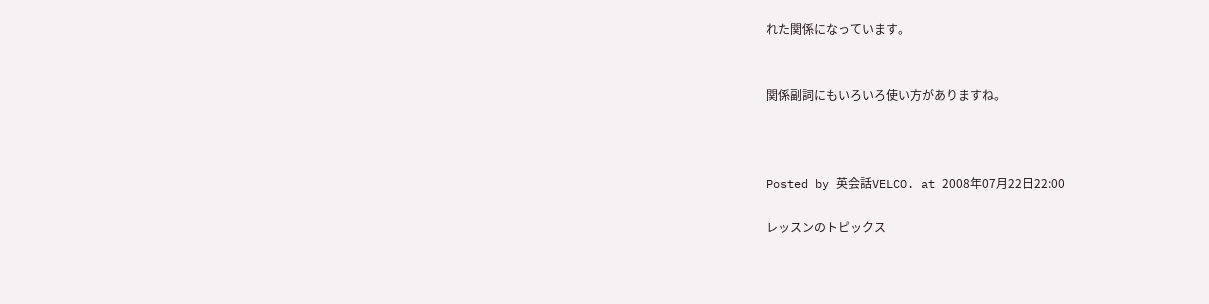れた関係になっています。


関係副詞にもいろいろ使い方がありますね。



Posted by 英会話VELCO. at 2008年07月22日22:00

レッスンのトピックス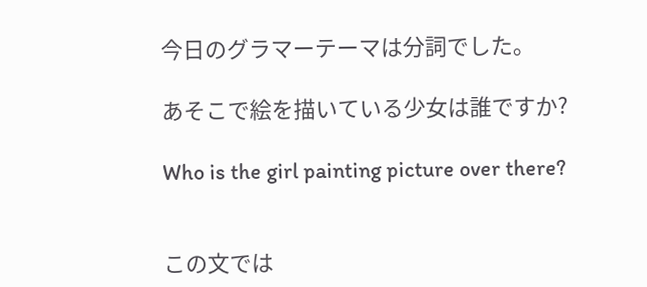今日のグラマーテーマは分詞でした。

あそこで絵を描いている少女は誰ですか?

Who is the girl painting picture over there?


この文では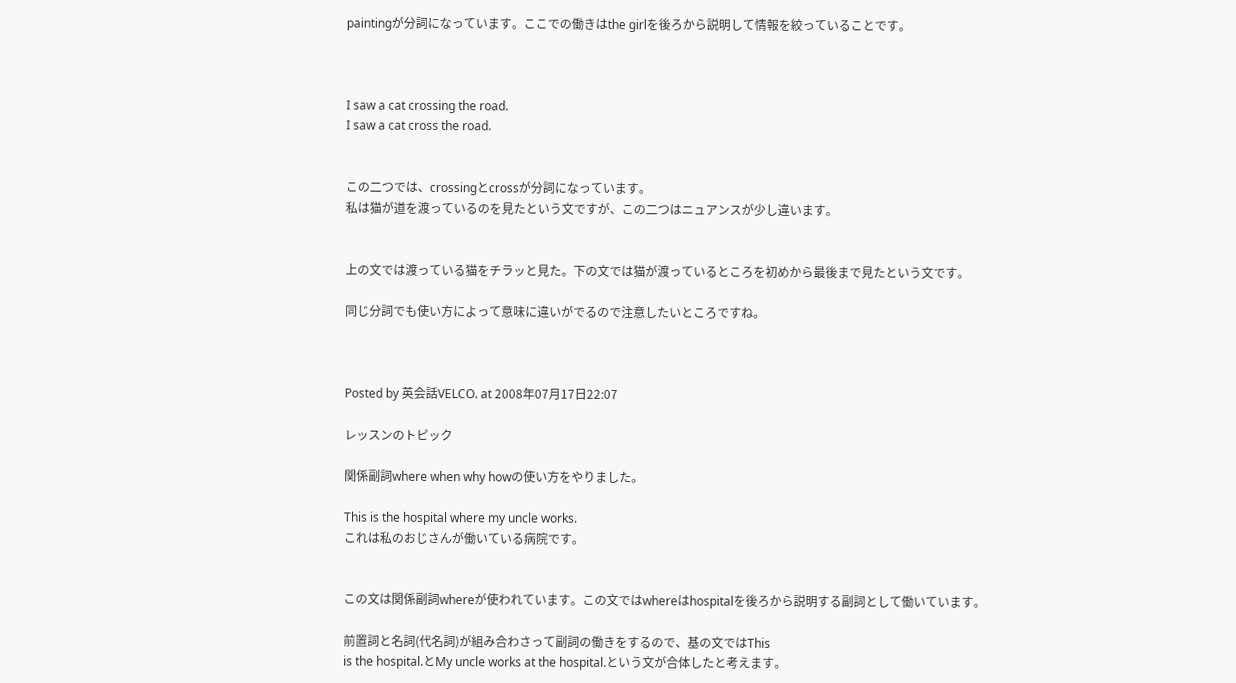paintingが分詞になっています。ここでの働きはthe girlを後ろから説明して情報を絞っていることです。



I saw a cat crossing the road.
I saw a cat cross the road.


この二つでは、crossingとcrossが分詞になっています。
私は猫が道を渡っているのを見たという文ですが、この二つはニュアンスが少し違います。


上の文では渡っている猫をチラッと見た。下の文では猫が渡っているところを初めから最後まで見たという文です。

同じ分詞でも使い方によって意味に違いがでるので注意したいところですね。



Posted by 英会話VELCO. at 2008年07月17日22:07

レッスンのトピック

関係副詞where when why howの使い方をやりました。

This is the hospital where my uncle works.
これは私のおじさんが働いている病院です。


この文は関係副詞whereが使われています。この文ではwhereはhospitalを後ろから説明する副詞として働いています。

前置詞と名詞(代名詞)が組み合わさって副詞の働きをするので、基の文ではThis
is the hospital.とMy uncle works at the hospital.という文が合体したと考えます。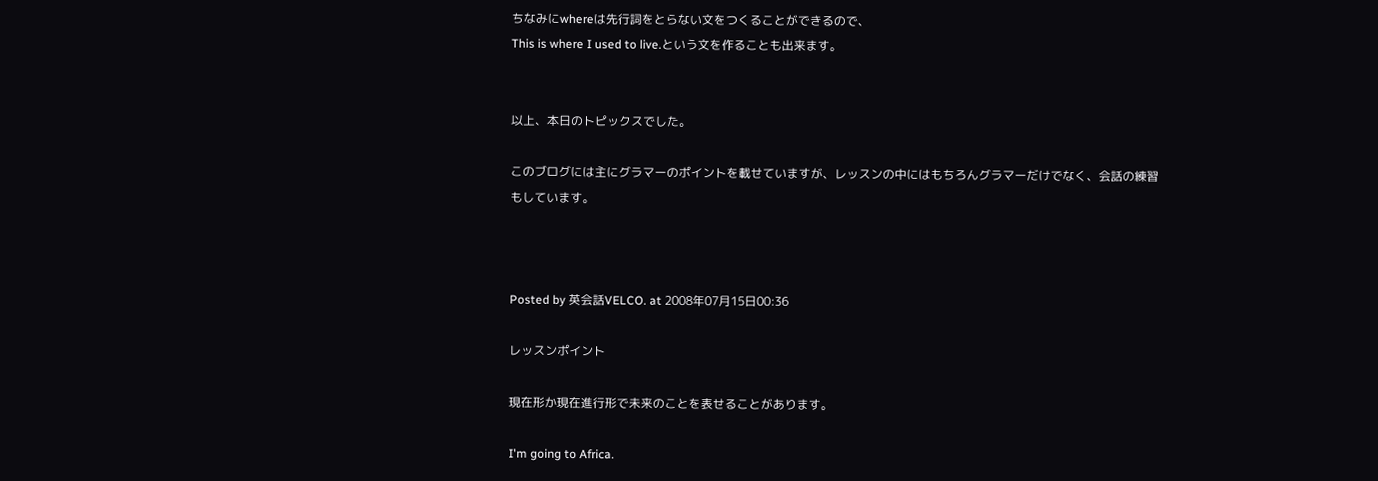ちなみにwhereは先行詞をとらない文をつくることができるので、
This is where I used to live.という文を作ることも出来ます。


以上、本日のトピックスでした。

このブログには主にグラマーのポイントを載せていますが、レッスンの中にはもちろんグラマーだけでなく、会話の練習もしています。



Posted by 英会話VELCO. at 2008年07月15日00:36

レッスンポイント

現在形か現在進行形で未来のことを表せることがあります。

I'm going to Africa.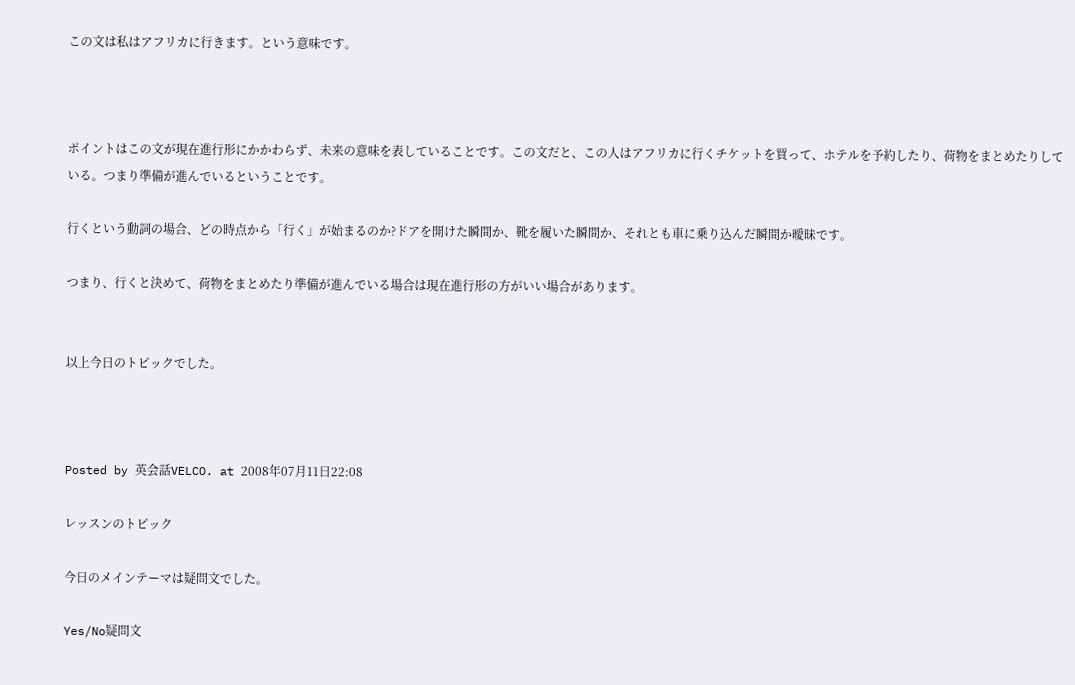この文は私はアフリカに行きます。という意味です。



ポイントはこの文が現在進行形にかかわらず、未来の意味を表していることです。この文だと、この人はアフリカに行くチケットを買って、ホテルを予約したり、荷物をまとめたりしている。つまり準備が進んでいるということです。

行くという動詞の場合、どの時点から「行く」が始まるのか?ドアを開けた瞬間か、靴を履いた瞬間か、それとも車に乗り込んだ瞬間か曖昧です。

つまり、行くと決めて、荷物をまとめたり準備が進んでいる場合は現在進行形の方がいい場合があります。


以上今日のトピックでした。



Posted by 英会話VELCO. at 2008年07月11日22:08

レッスンのトピック

今日のメインテーマは疑問文でした。

Yes/No疑問文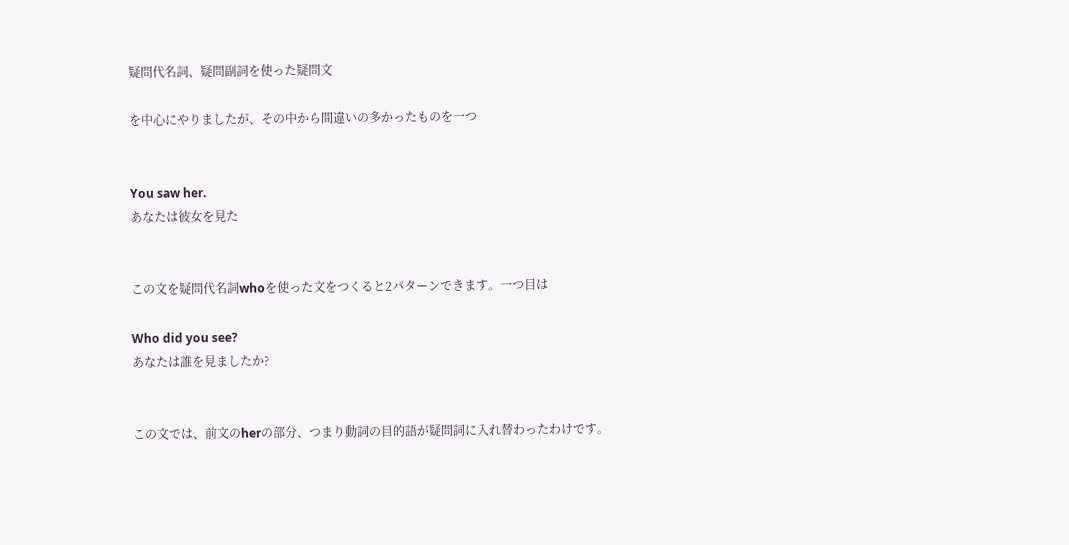疑問代名詞、疑問副詞を使った疑問文

を中心にやりましたが、その中から間違いの多かったものを一つ


You saw her.
あなたは彼女を見た


この文を疑問代名詞whoを使った文をつくると2パターンできます。一つ目は

Who did you see?
あなたは誰を見ましたか?


この文では、前文のherの部分、つまり動詞の目的語が疑問詞に入れ替わったわけです。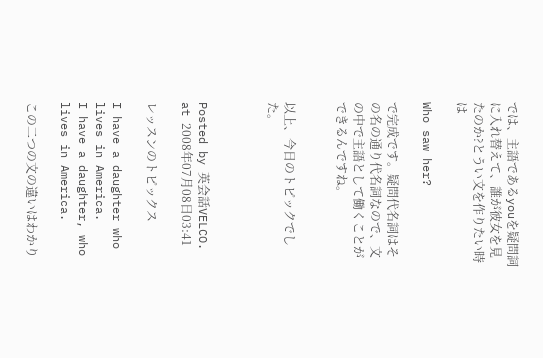では、主語であるyouを疑問詞に入れ替えて、誰が彼女を見たのか?とうい文を作りたい時は

Who saw her?

で完成です。疑問代名詞はその名の通り代名詞なので、文の中で主語として働くことができるんですね。


以上、今日のトピックでした。



Posted by 英会話VELCO. at 2008年07月08日03:41

レッスンのトピックス

I have a daughter who lives in America.
I have a daughter, who lives in America.

この二つの文の違いはわかり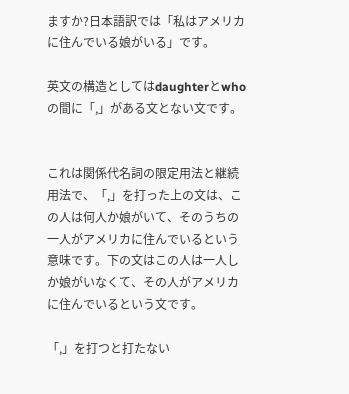ますか?日本語訳では「私はアメリカに住んでいる娘がいる」です。

英文の構造としてはdaughterとwhoの間に「,」がある文とない文です。


これは関係代名詞の限定用法と継続用法で、「,」を打った上の文は、この人は何人か娘がいて、そのうちの一人がアメリカに住んでいるという意味です。下の文はこの人は一人しか娘がいなくて、その人がアメリカに住んでいるという文です。

「,」を打つと打たない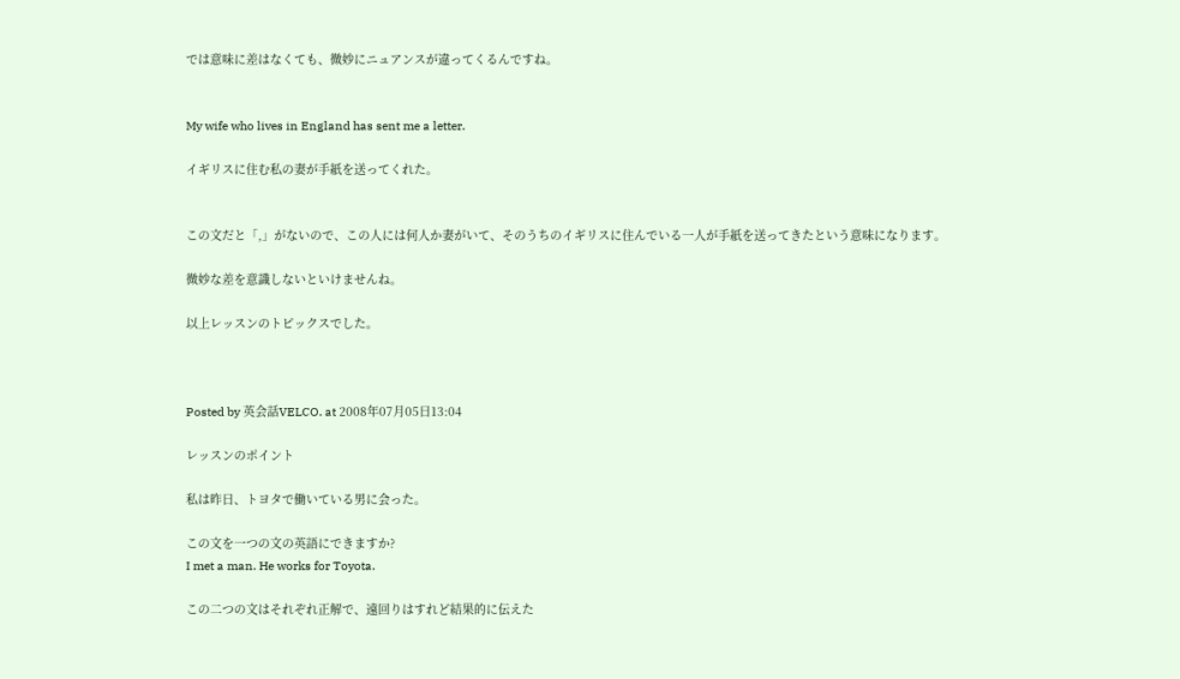では意味に差はなくても、微妙にニュアンスが違ってくるんですね。


My wife who lives in England has sent me a letter.

イギリスに住む私の妻が手紙を送ってくれた。


この文だと「,」がないので、この人には何人か妻がいて、そのうちのイギリスに住んでいる一人が手紙を送ってきたという意味になります。

微妙な差を意識しないといけませんね。

以上レッスンのトピックスでした。



Posted by 英会話VELCO. at 2008年07月05日13:04

レッスンのポイント

私は昨日、トヨタで働いている男に会った。

この文を一つの文の英語にできますか?
I met a man. He works for Toyota.

この二つの文はそれぞれ正解で、遠回りはすれど結果的に伝えた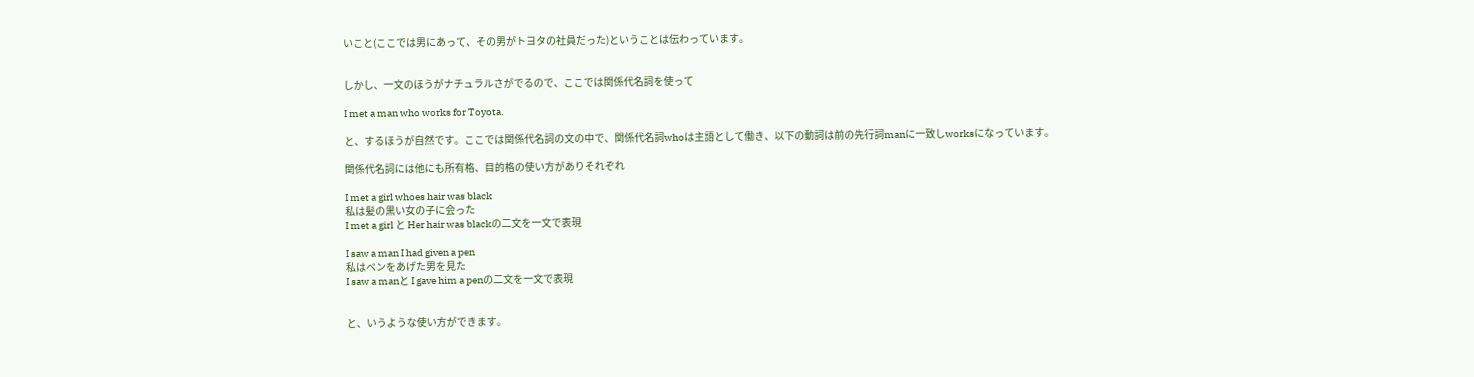いこと(ここでは男にあって、その男がトヨタの社員だった)ということは伝わっています。


しかし、一文のほうがナチュラルさがでるので、ここでは関係代名詞を使って

I met a man who works for Toyota.

と、するほうが自然です。ここでは関係代名詞の文の中で、関係代名詞whoは主語として働き、以下の動詞は前の先行詞manに一致しworksになっています。

関係代名詞には他にも所有格、目的格の使い方がありそれぞれ

I met a girl whoes hair was black
私は髪の黒い女の子に会った
I met a girl と Her hair was blackの二文を一文で表現

I saw a man I had given a pen
私はペンをあげた男を見た
I saw a manと I gave him a penの二文を一文で表現


と、いうような使い方ができます。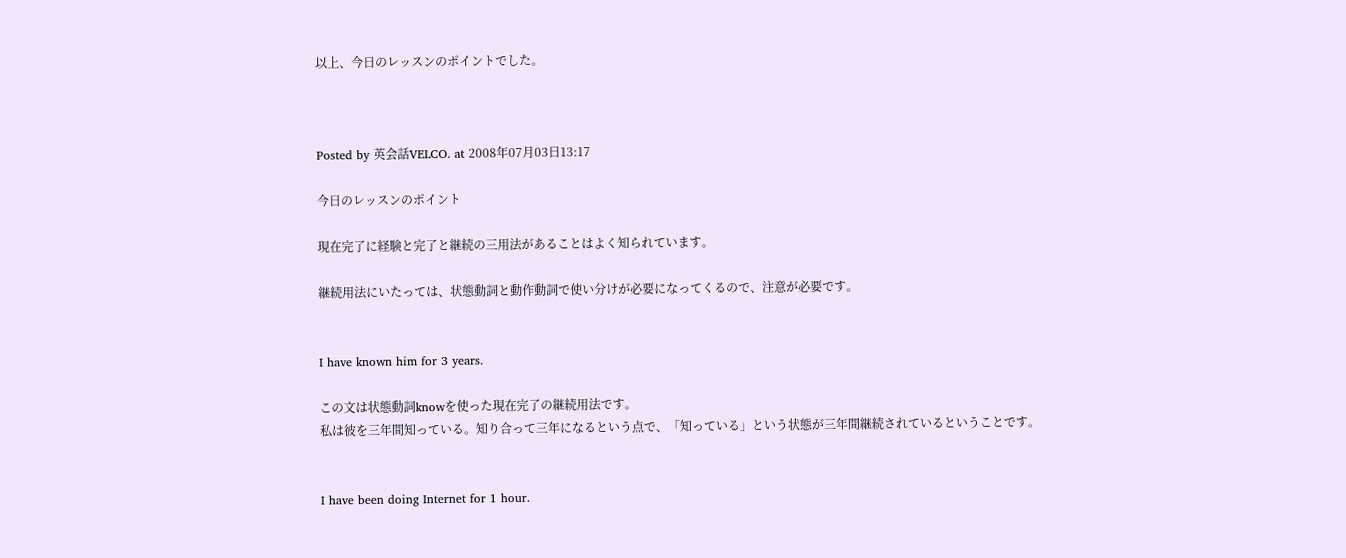以上、今日のレッスンのポイントでした。



Posted by 英会話VELCO. at 2008年07月03日13:17

今日のレッスンのポイント

現在完了に経験と完了と継続の三用法があることはよく知られています。

継続用法にいたっては、状態動詞と動作動詞で使い分けが必要になってくるので、注意が必要です。


I have known him for 3 years.

この文は状態動詞knowを使った現在完了の継続用法です。
私は彼を三年間知っている。知り合って三年になるという点で、「知っている」という状態が三年間継続されているということです。


I have been doing Internet for 1 hour.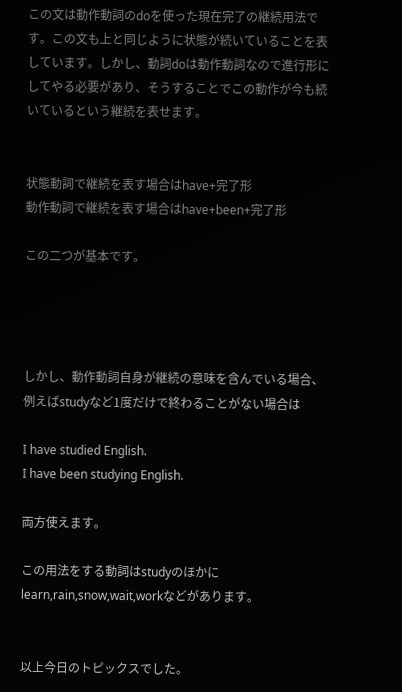この文は動作動詞のdoを使った現在完了の継続用法です。この文も上と同じように状態が続いていることを表しています。しかし、動詞doは動作動詞なので進行形にしてやる必要があり、そうすることでこの動作が今も続いているという継続を表せます。


状態動詞で継続を表す場合はhave+完了形
動作動詞で継続を表す場合はhave+been+完了形

この二つが基本です。




しかし、動作動詞自身が継続の意味を含んでいる場合、例えばstudyなど1度だけで終わることがない場合は

I have studied English.
I have been studying English.

両方使えます。

この用法をする動詞はstudyのほかにlearn,rain,snow,wait,workなどがあります。


以上今日のトピックスでした。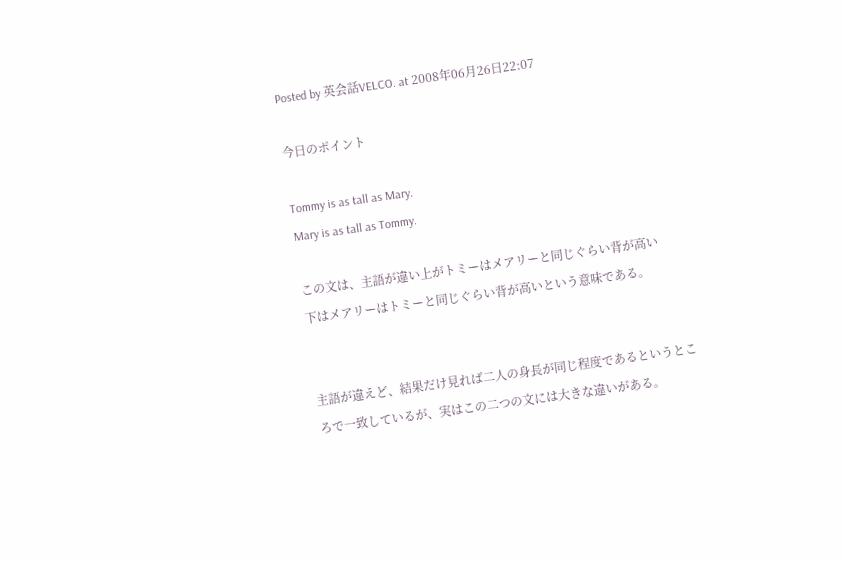Posted by 英会話VELCO. at 2008年06月26日22:07

今日のポイント

Tommy is as tall as Mary.
Mary is as tall as Tommy.

この文は、主語が違い上がトミーはメアリーと同じぐらい背が高い
下はメアリーはトミーと同じぐらい背が高いという意味である。


主語が違えど、結果だけ見れば二人の身長が同じ程度であるというところで一致しているが、実はこの二つの文には大きな違いがある。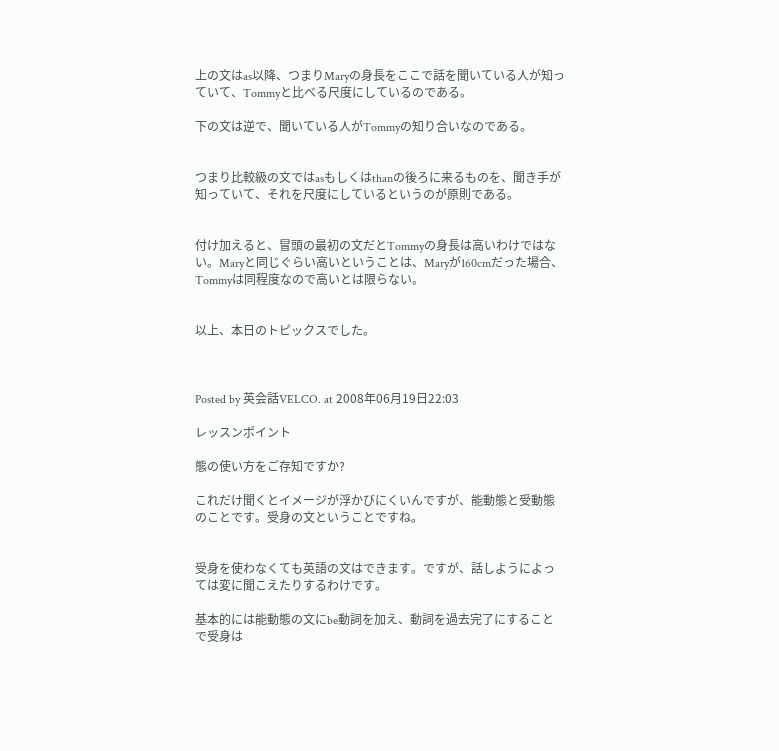上の文はas以降、つまりMaryの身長をここで話を聞いている人が知っていて、Tommyと比べる尺度にしているのである。

下の文は逆で、聞いている人がTommyの知り合いなのである。


つまり比較級の文ではasもしくはthanの後ろに来るものを、聞き手が知っていて、それを尺度にしているというのが原則である。


付け加えると、冒頭の最初の文だとTommyの身長は高いわけではない。Maryと同じぐらい高いということは、Maryが160cmだった場合、Tommyは同程度なので高いとは限らない。


以上、本日のトピックスでした。



Posted by 英会話VELCO. at 2008年06月19日22:03

レッスンポイント

態の使い方をご存知ですか?

これだけ聞くとイメージが浮かびにくいんですが、能動態と受動態のことです。受身の文ということですね。


受身を使わなくても英語の文はできます。ですが、話しようによっては変に聞こえたりするわけです。

基本的には能動態の文にbe動詞を加え、動詞を過去完了にすることで受身は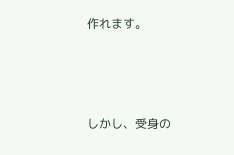作れます。




しかし、受身の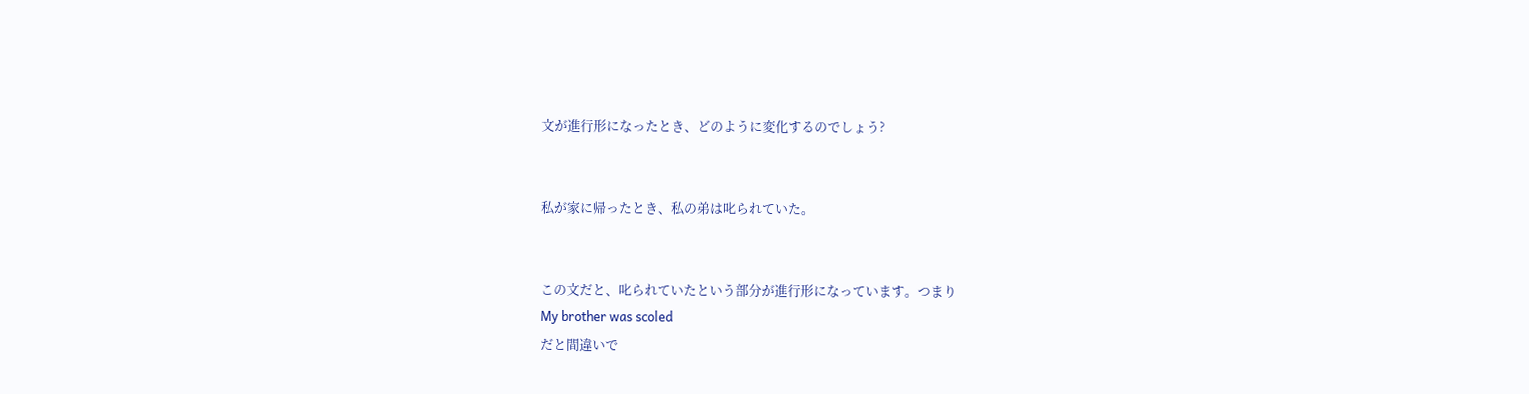文が進行形になったとき、どのように変化するのでしょう?


私が家に帰ったとき、私の弟は叱られていた。


この文だと、叱られていたという部分が進行形になっています。つまり
My brother was scoled
だと間違いで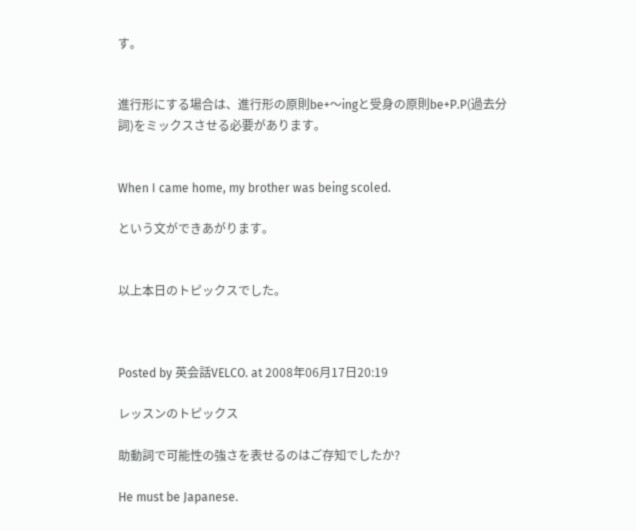す。


進行形にする場合は、進行形の原則be+〜ingと受身の原則be+P.P(過去分詞)をミックスさせる必要があります。


When I came home, my brother was being scoled.

という文ができあがります。


以上本日のトピックスでした。



Posted by 英会話VELCO. at 2008年06月17日20:19

レッスンのトピックス

助動詞で可能性の強さを表せるのはご存知でしたか?

He must be Japanese.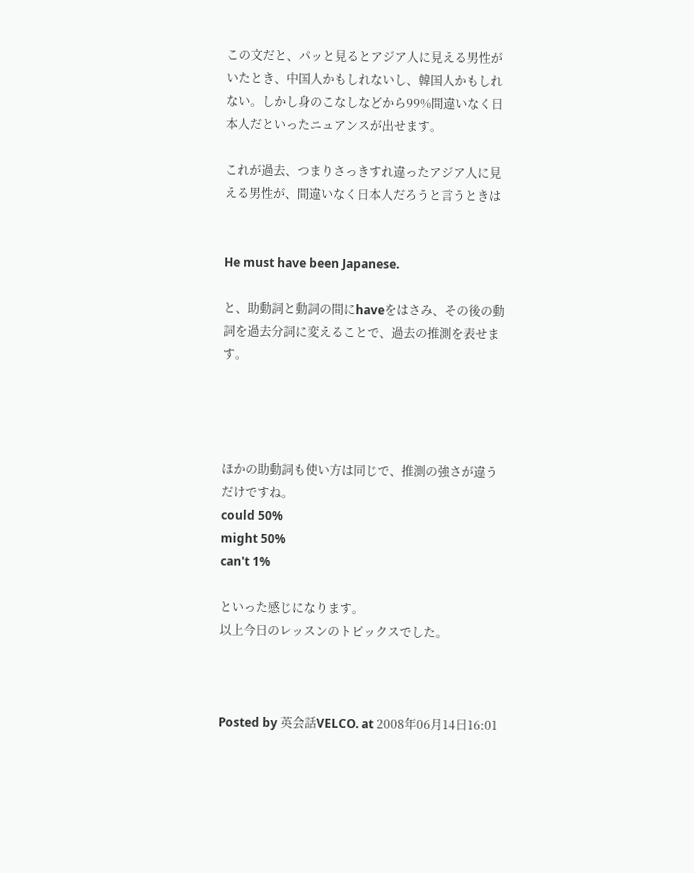この文だと、パッと見るとアジア人に見える男性がいたとき、中国人かもしれないし、韓国人かもしれない。しかし身のこなしなどから99%間違いなく日本人だといったニュアンスが出せます。

これが過去、つまりさっきすれ違ったアジア人に見える男性が、間違いなく日本人だろうと言うときは


He must have been Japanese.

と、助動詞と動詞の間にhaveをはさみ、その後の動詞を過去分詞に変えることで、過去の推測を表せます。




ほかの助動詞も使い方は同じで、推測の強さが違うだけですね。
could 50%
might 50%
can't 1%

といった感じになります。
以上今日のレッスンのトピックスでした。



Posted by 英会話VELCO. at 2008年06月14日16:01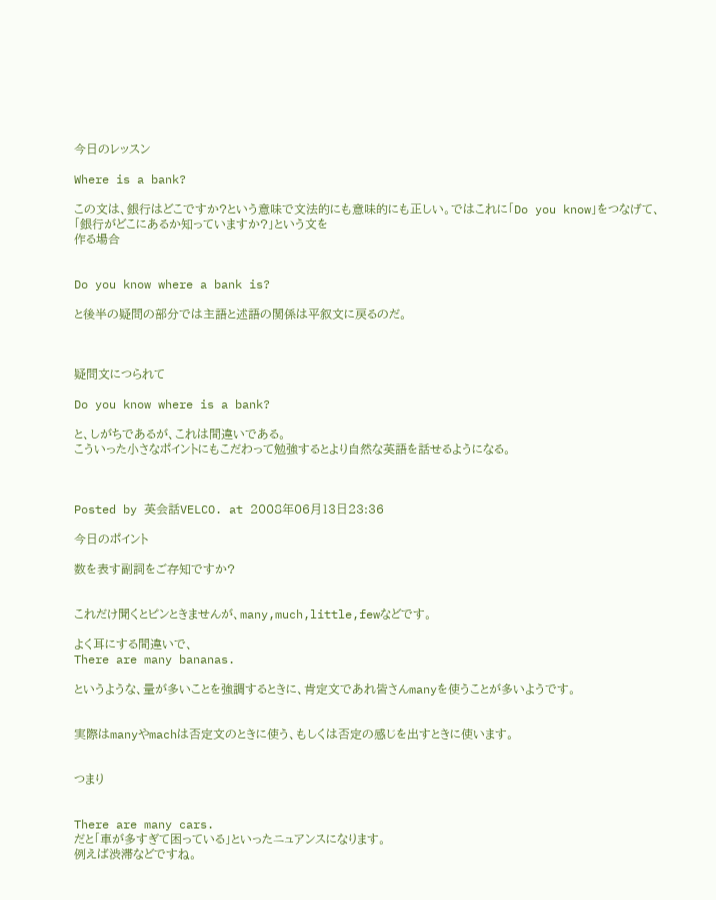今日のレッスン

Where is a bank?

この文は、銀行はどこですか?という意味で文法的にも意味的にも正しい。ではこれに「Do you know」をつなげて、「銀行がどこにあるか知っていますか?」という文を
作る場合


Do you know where a bank is?

と後半の疑問の部分では主語と述語の関係は平叙文に戻るのだ。



疑問文につられて

Do you know where is a bank?

と、しがちであるが、これは間違いである。
こういった小さなポイントにもこだわって勉強するとより自然な英語を話せるようになる。



Posted by 英会話VELCO. at 2008年06月13日23:36

今日のポイント

数を表す副詞をご存知ですか?


これだけ聞くとピンときませんが、many,much,little,fewなどです。

よく耳にする間違いで、
There are many bananas.

というような、量が多いことを強調するときに、肯定文であれ皆さんmanyを使うことが多いようです。


実際はmanyやmachは否定文のときに使う、もしくは否定の感じを出すときに使います。


つまり


There are many cars.
だと「車が多すぎて困っている」といったニュアンスになります。
例えば渋滞などですね。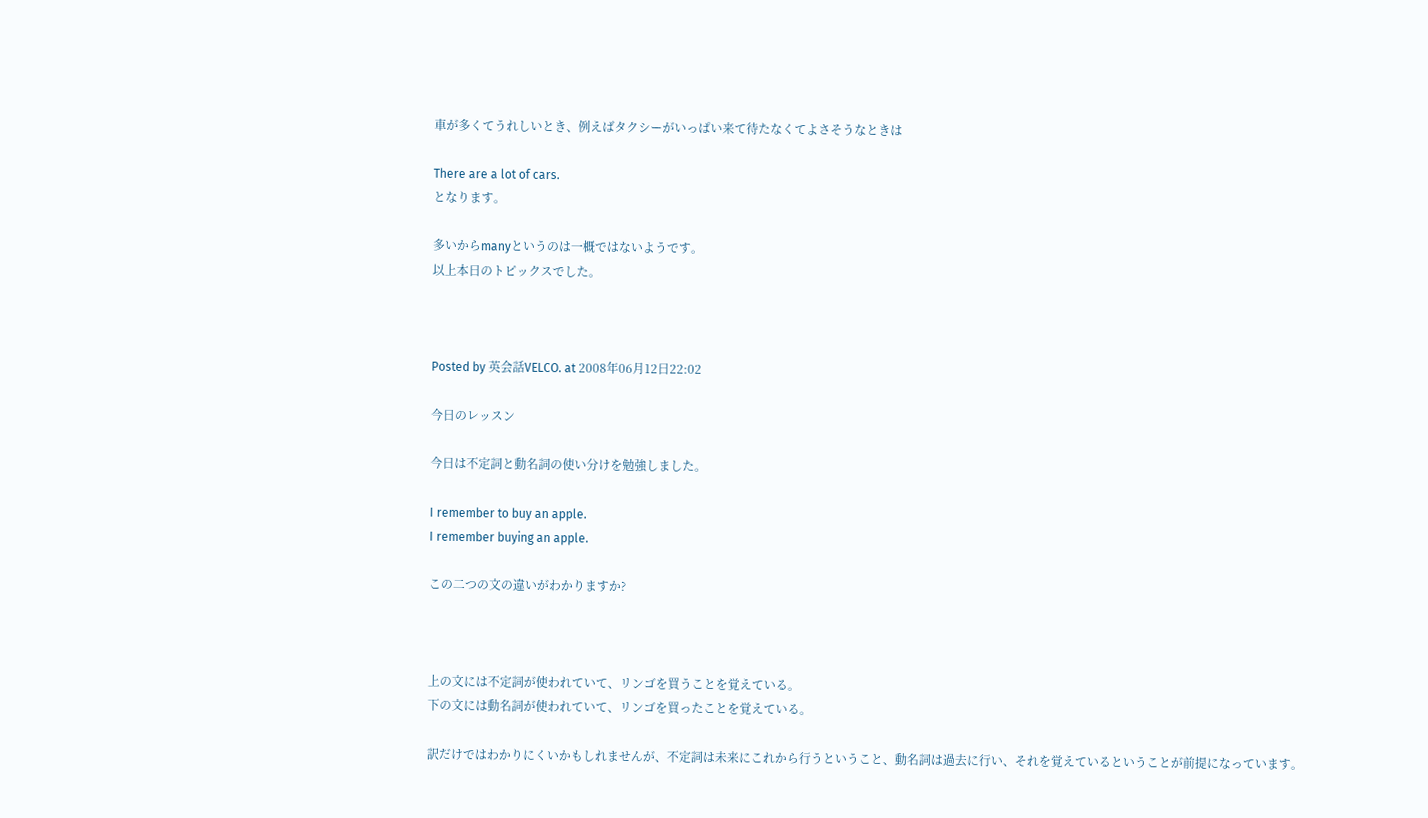車が多くてうれしいとき、例えばタクシーがいっぱい来て待たなくてよさそうなときは

There are a lot of cars.
となります。

多いからmanyというのは一概ではないようです。
以上本日のトピックスでした。



Posted by 英会話VELCO. at 2008年06月12日22:02

今日のレッスン

今日は不定詞と動名詞の使い分けを勉強しました。

I remember to buy an apple.
I remember buying an apple.

この二つの文の違いがわかりますか?



上の文には不定詞が使われていて、リンゴを買うことを覚えている。
下の文には動名詞が使われていて、リンゴを買ったことを覚えている。

訳だけではわかりにくいかもしれませんが、不定詞は未来にこれから行うということ、動名詞は過去に行い、それを覚えているということが前提になっています。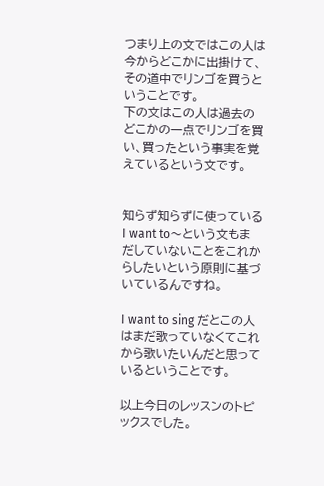つまり上の文ではこの人は今からどこかに出掛けて、その道中でリンゴを買うということです。
下の文はこの人は過去のどこかの一点でリンゴを買い、買ったという事実を覚えているという文です。


知らず知らずに使っているI want to〜という文もまだしていないことをこれからしたいという原則に基づいているんですね。

I want to sing だとこの人はまだ歌っていなくてこれから歌いたいんだと思っているということです。

以上今日のレッスンのトピックスでした。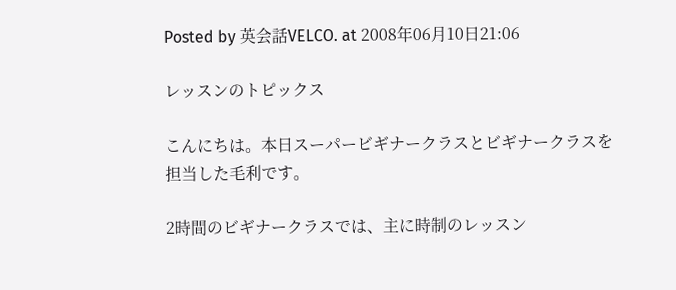Posted by 英会話VELCO. at 2008年06月10日21:06

レッスンのトピックス

こんにちは。本日スーパービギナークラスとビギナークラスを担当した毛利です。

2時間のビギナークラスでは、主に時制のレッスン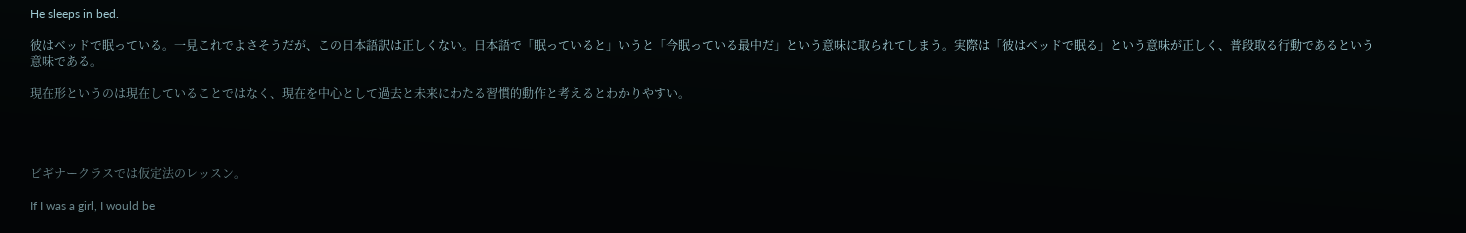He sleeps in bed.

彼はベッドで眠っている。一見これでよさそうだが、この日本語訳は正しくない。日本語で「眠っていると」いうと「今眠っている最中だ」という意味に取られてしまう。実際は「彼はベッドで眠る」という意味が正しく、普段取る行動であるという意味である。

現在形というのは現在していることではなく、現在を中心として過去と未来にわたる習慣的動作と考えるとわかりやすい。




ビギナークラスでは仮定法のレッスン。

If I was a girl, I would be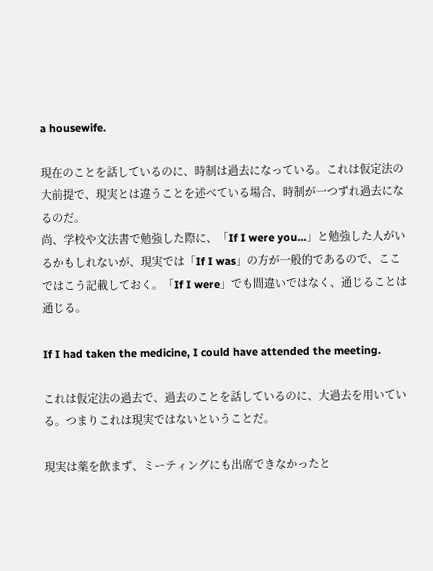a housewife.

現在のことを話しているのに、時制は過去になっている。これは仮定法の大前提で、現実とは違うことを述べている場合、時制が一つずれ過去になるのだ。
尚、学校や文法書で勉強した際に、「If I were you...」と勉強した人がいるかもしれないが、現実では「If I was」の方が一般的であるので、ここではこう記載しておく。「If I were」でも間違いではなく、通じることは通じる。

If I had taken the medicine, I could have attended the meeting.

これは仮定法の過去で、過去のことを話しているのに、大過去を用いている。つまりこれは現実ではないということだ。

現実は薬を飲まず、ミーティングにも出席できなかったと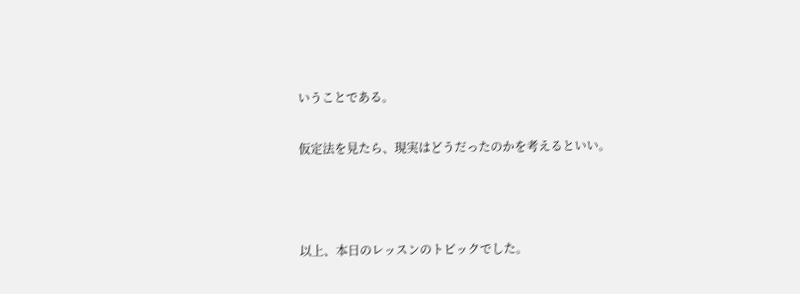いうことである。

仮定法を見たら、現実はどうだったのかを考えるといい。



以上、本日のレッスンのトピックでした。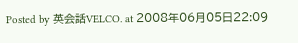Posted by 英会話VELCO. at 2008年06月05日22:09